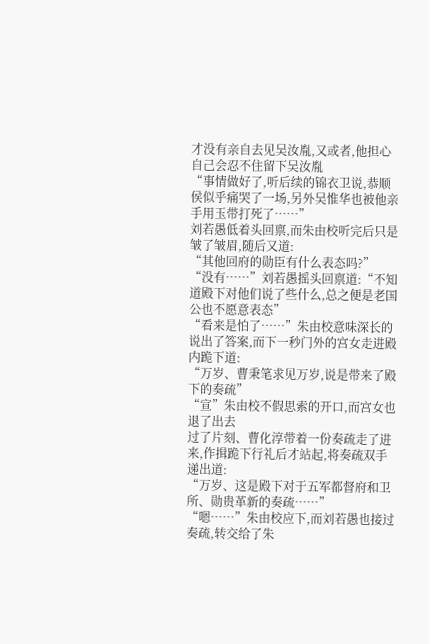才没有亲自去见吴汝胤,又或者,他担心自己会忍不住留下吴汝胤
“事情做好了,听后续的锦衣卫说,恭顺侯似乎痛哭了一场,另外吴惟华也被他亲手用玉带打死了……”
刘若愚低着头回禀,而朱由校听完后只是皱了皱眉,随后又道:
“其他回府的勋臣有什么表态吗?”
“没有……”刘若愚摇头回禀道:“不知道殿下对他们说了些什么,总之便是老国公也不愿意表态”
“看来是怕了……”朱由校意味深长的说出了答案,而下一秒门外的宫女走进殿内跪下道:
“万岁、曹秉笔求见万岁,说是带来了殿下的奏疏”
“宣”朱由校不假思索的开口,而宫女也退了出去
过了片刻、曹化淳带着一份奏疏走了进来,作揖跪下行礼后才站起,将奏疏双手递出道:
“万岁、这是殿下对于五军都督府和卫所、勋贵革新的奏疏……”
“嗯……”朱由校应下,而刘若愚也接过奏疏,转交给了朱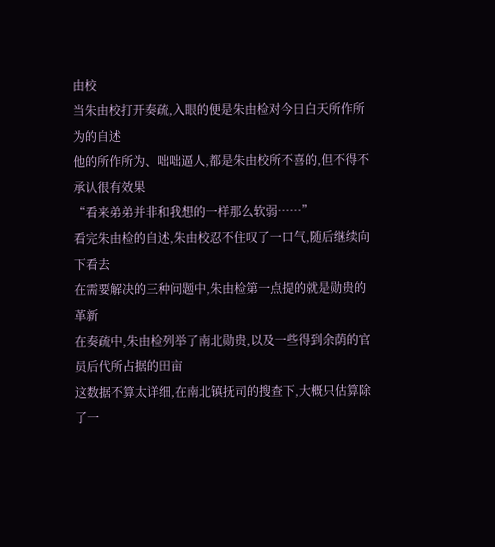由校
当朱由校打开奏疏,入眼的便是朱由检对今日白天所作所为的自述
他的所作所为、咄咄逼人,都是朱由校所不喜的,但不得不承认很有效果
“看来弟弟并非和我想的一样那么软弱……”
看完朱由检的自述,朱由校忍不住叹了一口气,随后继续向下看去
在需要解决的三种问题中,朱由检第一点提的就是勋贵的革新
在奏疏中,朱由检列举了南北勋贵,以及一些得到余荫的官员后代所占据的田亩
这数据不算太详细,在南北镇抚司的搜查下,大概只估算除了一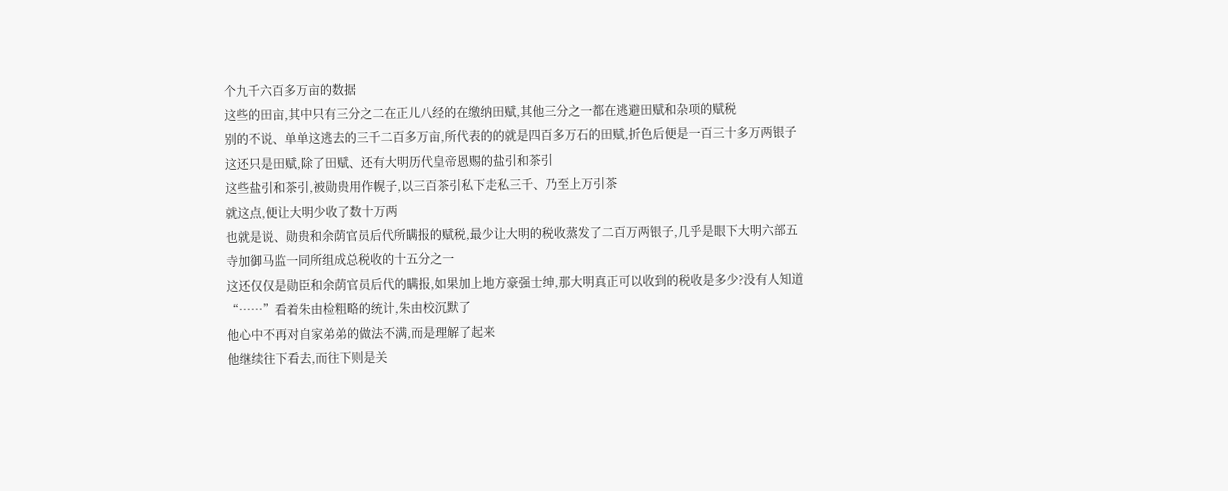个九千六百多万亩的数据
这些的田亩,其中只有三分之二在正儿八经的在缴纳田赋,其他三分之一都在逃避田赋和杂项的赋税
别的不说、单单这逃去的三千二百多万亩,所代表的的就是四百多万石的田赋,折色后便是一百三十多万两银子
这还只是田赋,除了田赋、还有大明历代皇帝恩赐的盐引和茶引
这些盐引和茶引,被勋贵用作幌子,以三百茶引私下走私三千、乃至上万引茶
就这点,便让大明少收了数十万两
也就是说、勋贵和余荫官员后代所瞒报的赋税,最少让大明的税收蒸发了二百万两银子,几乎是眼下大明六部五寺加御马监一同所组成总税收的十五分之一
这还仅仅是勋臣和余荫官员后代的瞒报,如果加上地方豪强士绅,那大明真正可以收到的税收是多少?没有人知道
“……”看着朱由检粗略的统计,朱由校沉默了
他心中不再对自家弟弟的做法不满,而是理解了起来
他继续往下看去,而往下则是关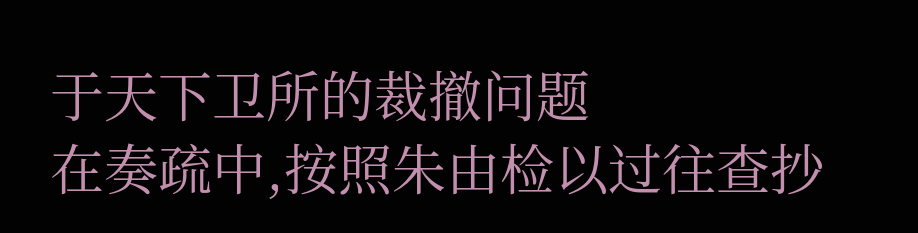于天下卫所的裁撤问题
在奏疏中,按照朱由检以过往查抄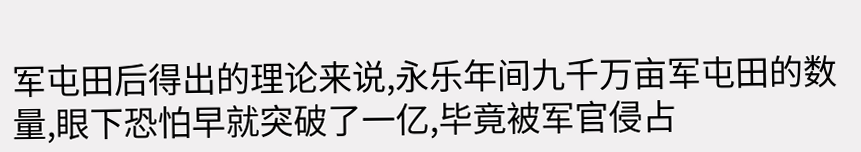军屯田后得出的理论来说,永乐年间九千万亩军屯田的数量,眼下恐怕早就突破了一亿,毕竟被军官侵占